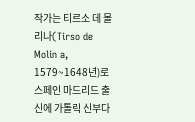작가는 티르소 데 몰리나(Tirso de Molin a, 1579~1648년)로
스페인 마드리드 출신에 가톨릭 신부다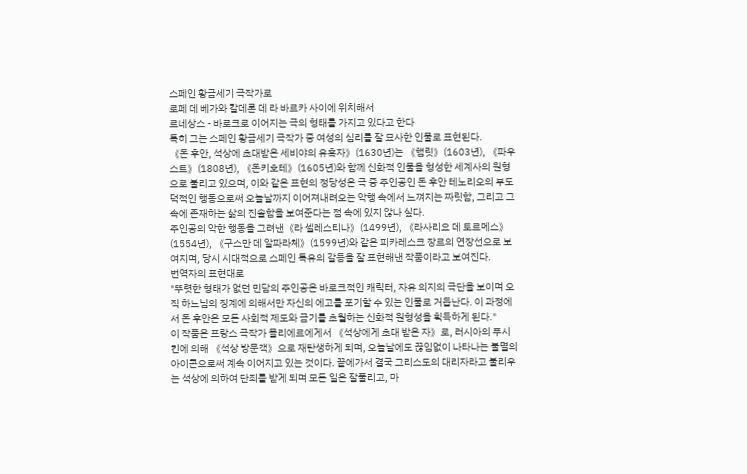스페인 황금세기 극작가로
로페 데 베가와 칼데론 데 라 바르카 사이에 위치해서
르네상스 - 바로크로 이어지는 극의 형태를 가지고 있다고 한다
특히 그는 스페인 황금세기 극작가 중 여성의 심리를 잘 묘사한 인물로 표현된다.
《돈 후안, 석상에 초대받은 세비야의 유혹자》(1630년)는 《햄릿》(1603년), 《파우스트》(1808년), 《돈키호테》(1605년)와 함께 신화적 인물을 형성한 세계사의 원형으로 불리고 있으며, 이와 같은 표현의 정당성은 극 중 주인공인 돈 후안 테노리오의 부도덕적인 행동으로써 오늘날까지 이어져내려오는 악행 속에서 느껴지는 짜릿함, 그리고 그 속에 존재하는 삶의 진솔함을 보여준다는 점 속에 있지 않나 싶다.
주인공의 악한 행동을 그려낸《라 셀레스티나》(1499년), 《라사리요 데 토르메스》(1554년), 《구스만 데 알파라체》(1599년)와 같은 피카레스크 장르의 연장선으로 보여지며, 당시 시대적으로 스페인 특유의 갈등을 잘 표현해낸 작품이라고 보여진다.
번역자의 표현대로
"뚜렷한 형태가 없던 민담의 주인공은 바로크적인 캐릭터, 자유 의지의 극단을 보이며 오직 하느님의 징계에 의해서만 자신의 에고를 포기할 수 있는 인물로 거듭난다. 이 과정에서 돈 후안은 모든 사회적 제도와 금기를 초월하는 신화적 원형성을 획득하게 된다."
이 작품은 프랑스 극작가 몰리에르에게서 《석상에게 초대 받은 자》로, 러시아의 푸시킨에 의해 《석상 방문객》으로 재탄생하게 되며, 오늘날에도 끊임없이 나타나는 불멸의 아이콘으로써 계속 이어지고 있는 것이다. 끝에가서 결국 그리스도의 대리자라고 불리우는 석상에 의하여 단죄를 받게 되며 모든 일은 잘풀리고, 마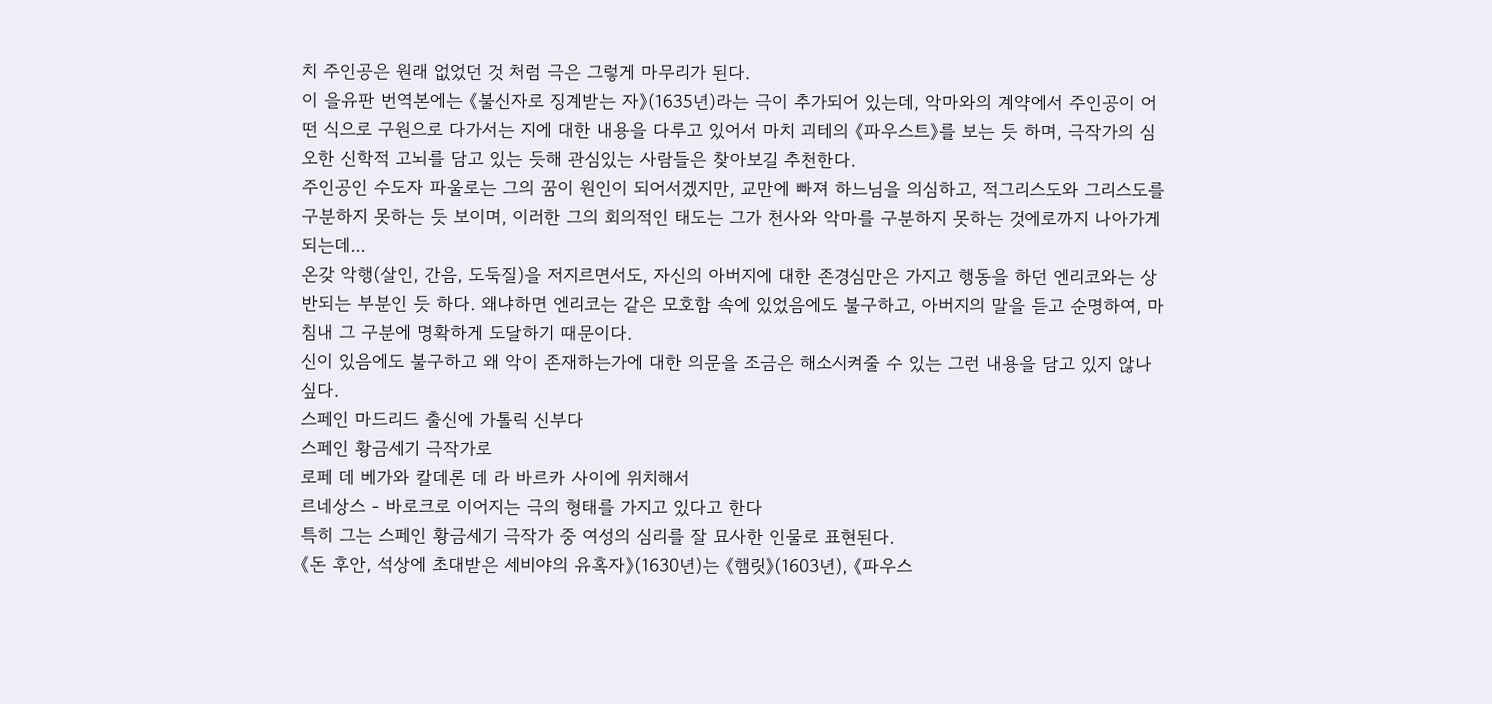치 주인공은 원래 없었던 것 처럼 극은 그렇게 마무리가 된다.
이 을유판 번역본에는 《불신자로 징계받는 자》(1635년)라는 극이 추가되어 있는데, 악마와의 계약에서 주인공이 어떤 식으로 구원으로 다가서는 지에 대한 내용을 다루고 있어서 마치 괴테의 《파우스트》를 보는 듯 하며, 극작가의 심오한 신학적 고뇌를 담고 있는 듯해 관심있는 사람들은 찾아보길 추천한다.
주인공인 수도자 파울로는 그의 꿈이 원인이 되어서겠지만, 교만에 빠져 하느님을 의심하고, 적그리스도와 그리스도를 구분하지 못하는 듯 보이며, 이러한 그의 회의적인 태도는 그가 천사와 악마를 구분하지 못하는 것에로까지 나아가게 되는데...
온갖 악행(살인, 간음, 도둑질)을 저지르면서도, 자신의 아버지에 대한 존경심만은 가지고 행동을 하던 엔리코와는 상반되는 부분인 듯 하다. 왜냐하면 엔리코는 같은 모호함 속에 있었음에도 불구하고, 아버지의 말을 듣고 순명하여, 마침내 그 구분에 명확하게 도달하기 때문이다.
신이 있음에도 불구하고 왜 악이 존재하는가에 대한 의문을 조금은 해소시켜줄 수 있는 그런 내용을 담고 있지 않나 싶다.
스페인 마드리드 출신에 가톨릭 신부다
스페인 황금세기 극작가로
로페 데 베가와 칼데론 데 라 바르카 사이에 위치해서
르네상스 - 바로크로 이어지는 극의 형태를 가지고 있다고 한다
특히 그는 스페인 황금세기 극작가 중 여성의 심리를 잘 묘사한 인물로 표현된다.
《돈 후안, 석상에 초대받은 세비야의 유혹자》(1630년)는 《햄릿》(1603년), 《파우스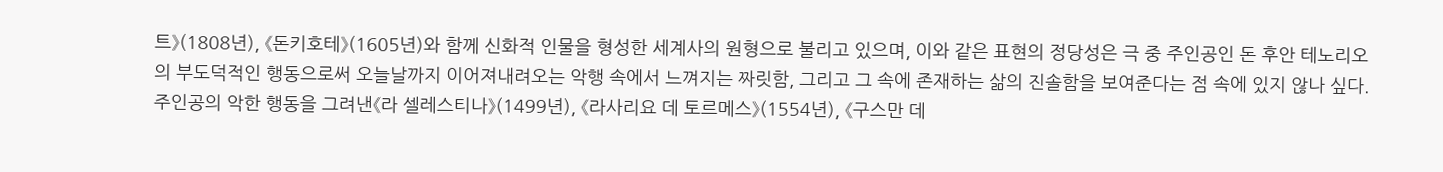트》(1808년), 《돈키호테》(1605년)와 함께 신화적 인물을 형성한 세계사의 원형으로 불리고 있으며, 이와 같은 표현의 정당성은 극 중 주인공인 돈 후안 테노리오의 부도덕적인 행동으로써 오늘날까지 이어져내려오는 악행 속에서 느껴지는 짜릿함, 그리고 그 속에 존재하는 삶의 진솔함을 보여준다는 점 속에 있지 않나 싶다.
주인공의 악한 행동을 그려낸《라 셀레스티나》(1499년), 《라사리요 데 토르메스》(1554년), 《구스만 데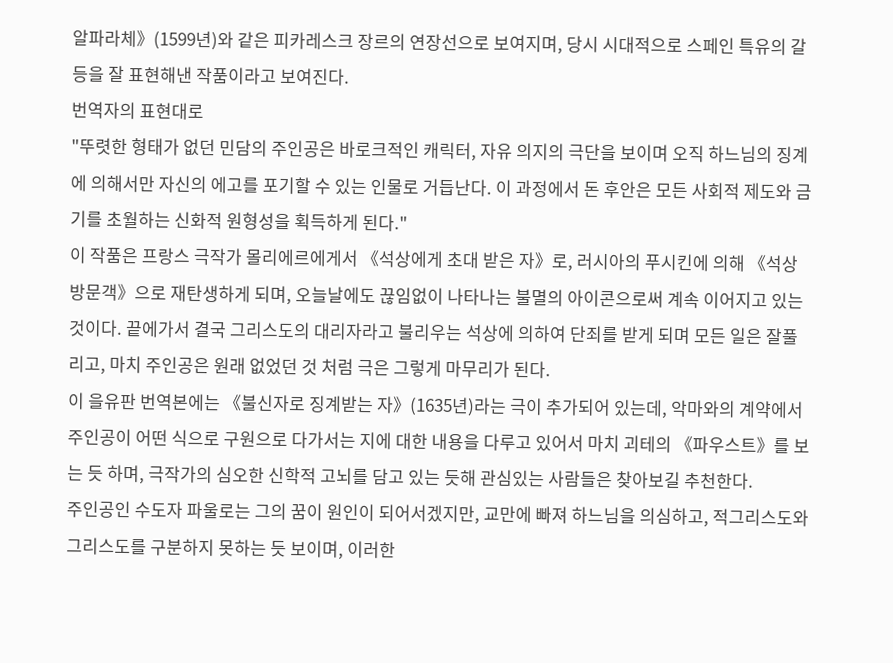알파라체》(1599년)와 같은 피카레스크 장르의 연장선으로 보여지며, 당시 시대적으로 스페인 특유의 갈등을 잘 표현해낸 작품이라고 보여진다.
번역자의 표현대로
"뚜렷한 형태가 없던 민담의 주인공은 바로크적인 캐릭터, 자유 의지의 극단을 보이며 오직 하느님의 징계에 의해서만 자신의 에고를 포기할 수 있는 인물로 거듭난다. 이 과정에서 돈 후안은 모든 사회적 제도와 금기를 초월하는 신화적 원형성을 획득하게 된다."
이 작품은 프랑스 극작가 몰리에르에게서 《석상에게 초대 받은 자》로, 러시아의 푸시킨에 의해 《석상 방문객》으로 재탄생하게 되며, 오늘날에도 끊임없이 나타나는 불멸의 아이콘으로써 계속 이어지고 있는 것이다. 끝에가서 결국 그리스도의 대리자라고 불리우는 석상에 의하여 단죄를 받게 되며 모든 일은 잘풀리고, 마치 주인공은 원래 없었던 것 처럼 극은 그렇게 마무리가 된다.
이 을유판 번역본에는 《불신자로 징계받는 자》(1635년)라는 극이 추가되어 있는데, 악마와의 계약에서 주인공이 어떤 식으로 구원으로 다가서는 지에 대한 내용을 다루고 있어서 마치 괴테의 《파우스트》를 보는 듯 하며, 극작가의 심오한 신학적 고뇌를 담고 있는 듯해 관심있는 사람들은 찾아보길 추천한다.
주인공인 수도자 파울로는 그의 꿈이 원인이 되어서겠지만, 교만에 빠져 하느님을 의심하고, 적그리스도와 그리스도를 구분하지 못하는 듯 보이며, 이러한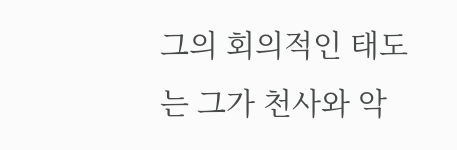그의 회의적인 태도는 그가 천사와 악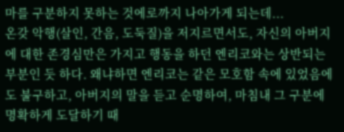마를 구분하지 못하는 것에로까지 나아가게 되는데...
온갖 악행(살인, 간음, 도둑질)을 저지르면서도, 자신의 아버지에 대한 존경심만은 가지고 행동을 하던 엔리코와는 상반되는 부분인 듯 하다. 왜냐하면 엔리코는 같은 모호함 속에 있었음에도 불구하고, 아버지의 말을 듣고 순명하여, 마침내 그 구분에 명확하게 도달하기 때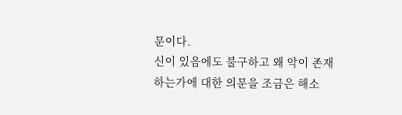문이다.
신이 있음에도 불구하고 왜 악이 존재하는가에 대한 의문을 조금은 해소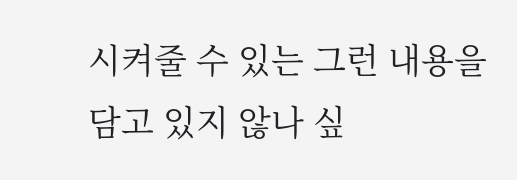시켜줄 수 있는 그런 내용을 담고 있지 않나 싶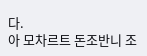다.
아 모차르트 돈조반니 조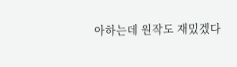아하는데 원작도 재밌겠다